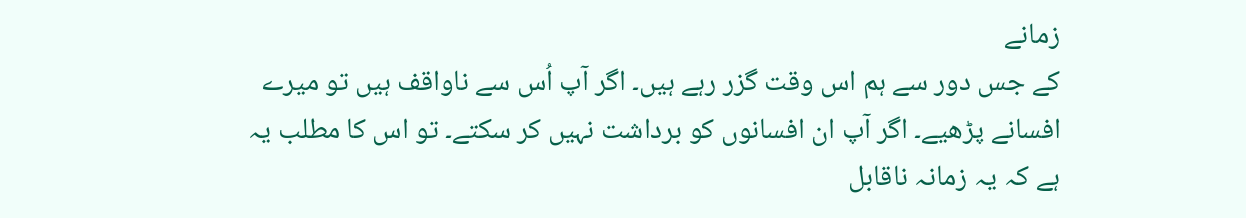زمانے
کے جس دور سے ہم اس وقت گزر رہے ہیں۔ اگر آپ اُس سے ناواقف ہیں تو میرے
افسانے پڑھیے۔ اگر آپ ان افسانوں کو برداشت نہیں کر سکتے۔ تو اس کا مطلب یہ
ہے کہ یہ زمانہ ناقابل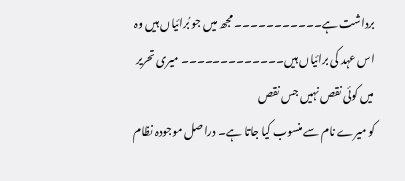برداشت ہے۔۔۔۔۔۔۔۔۔۔۔ مجھ میں جو بُرائیاں ہیں وہ
اس عہد کی برائیاں ہیں۔۔۔۔۔۔۔۔۔۔۔۔۔ میری تحریر میں کوئی نقص نہیں جس نقص
کو میرے نام سے منسوب کیا جاتا ہے۔ دراصل موجودہ نظام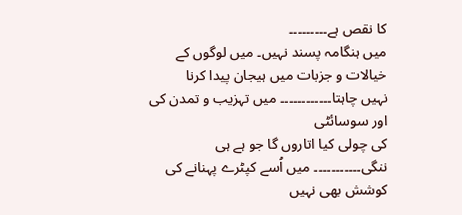کا نقص ہے۔۔۔۔۔۔۔۔۔
میں ہنگامہ پسند نہیں۔ میں لوگوں کے خیالات و جزبات میں ہیجان پیدا کرنا
نہیں چاہتا۔۔۔۔۔۔۔۔۔۔۔۔ میں تہزیب و تمدن کی اور سوسائٹی
کی چولی کیا اتاروں گا جو ہے ہی ننگی۔۔۔۔۔۔۔۔۔۔۔ میں اُسے کپٹرے پہنانے کی
کوشش بھی نہیں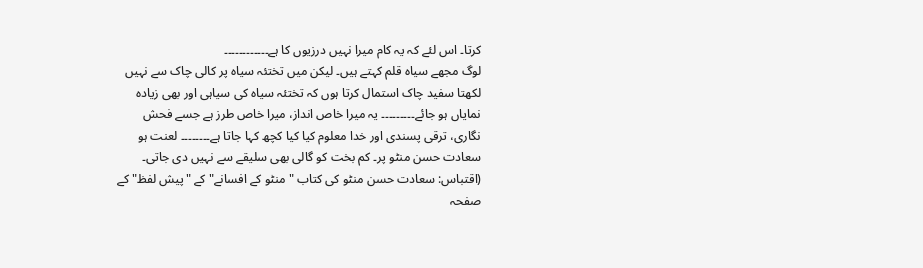کرتا۔ اس لئے کہ یہ کام میرا نہیں درزیوں کا ہے۔۔۔۔۔۔۔۔۔۔۔۔
لوگ مجھے سیاہ قلم کہتے ہیں۔ لیکن میں تختئہ سیاہ پر کالی چاک سے نہیں
لکھتا سفید چاک استمال کرتا ہوں کہ تختئہ سیاہ کی سیاہی اور بھی زیادہ
نمایاں ہو جائے۔۔۔۔۔۔۔۔۔ یہ میرا خاص انداز، میرا خاص طرز ہے جسے فحش
نگاری، ترقی پسندی اور خدا معلوم کیا کیا کچھ کہا جاتا ہے۔۔۔۔۔۔۔۔ لعنت ہو
سعادت حسن منٹو پر۔ کم بخت کو گالی بھی سلیقے سے نہیں دی جاتی۔
(اقتباس: سعادت حسن منٹو کی کتاب "منٹو کے افسانے" کے "پیش لفظ" کے صفحہ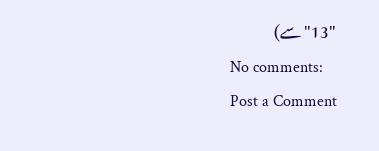"13" سے)
No comments:
Post a Comment